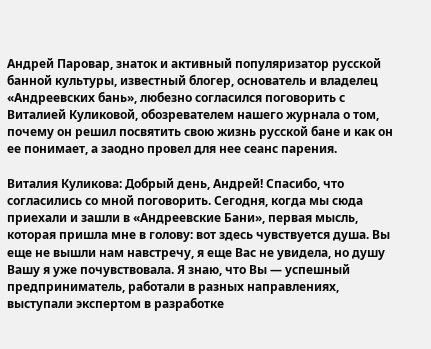Андрей Паровар, знаток и активный популяризатор русской банной культуры, известный блогер, основатель и владелец «Андреевских бань», любезно согласился поговорить с Виталией Куликовой, обозревателем нашего журнала о том, почему он решил посвятить свою жизнь русской бане и как он ее понимает, а заодно провел для нее сеанс парения.

Виталия Куликова: Добрый день, Андрей! Спасибо, что согласились со мной поговорить. Сегодня, когда мы сюда приехали и зашли в «Андреевские Бани», первая мысль, которая пришла мне в голову: вот здесь чувствуется душа. Вы еще не вышли нам навстречу, я еще Вас не увидела, но душу Вашу я уже почувствовала. Я знаю, что Вы — успешный предприниматель, работали в разных направлениях, выступали экспертом в разработке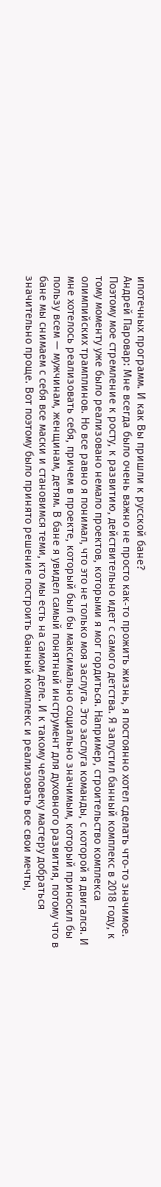ипотечных программ. И как Вы пришли к русской бане?
Андрей Паровар: Мне всегда было очень важно не просто как‑то прожить жизнь, я постоянно хотел сделать что‑то значимое. Поэтому мое стремление к росту, к развитию, действительно идет с самого детства. Я запустил банный комплекс в 2018 году, к тому моменту уже было реализовано немало проектов, которыми я мог гордиться. Например, строительство комплекса олимпийских трамплинов. Но все равно я понимал, что это не только моя заслуга. Это заслуга команды, с которой я двигался. И мне хотелось реализовать себя, причем в проекте, который был бы максимально социально значимым, который приносил бы пользу всем — мужчинам, женщинам, детям. В бане я увидел самый понятный инструмент для духовного развития, потому что в бане мы снимаем с себя все маски и становимся теми, кто мы есть на самом деле. И к такому человеку мастеру добраться значительно проще. Вот поэтому было принято решение построить банный комплекс и реализовать все свои мечты,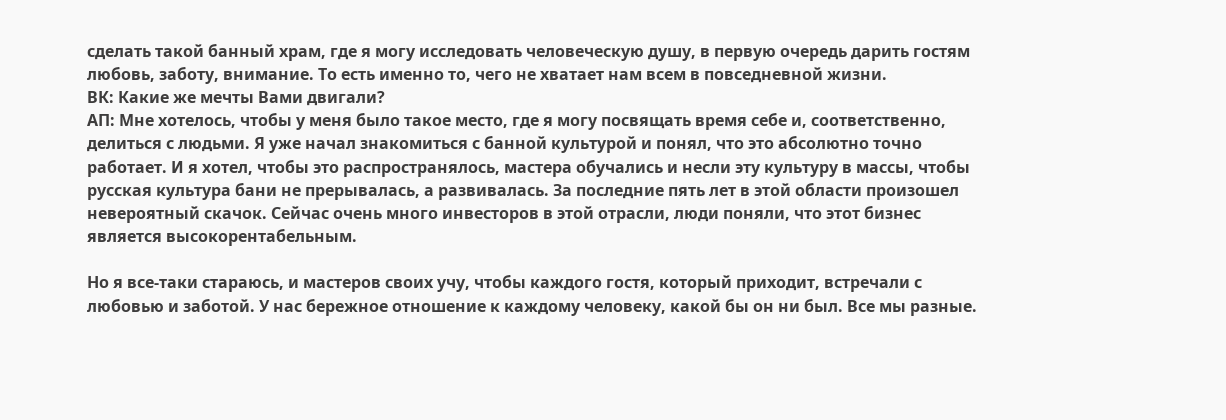сделать такой банный храм, где я могу исследовать человеческую душу, в первую очередь дарить гостям любовь, заботу, внимание. То есть именно то, чего не хватает нам всем в повседневной жизни.
ВК: Какие же мечты Вами двигали?
АП: Мне хотелось, чтобы у меня было такое место, где я могу посвящать время себе и, соответственно, делиться с людьми. Я уже начал знакомиться с банной культурой и понял, что это абсолютно точно работает. И я хотел, чтобы это распространялось, мастера обучались и несли эту культуру в массы, чтобы русская культура бани не прерывалась, а развивалась. За последние пять лет в этой области произошел невероятный скачок. Сейчас очень много инвесторов в этой отрасли, люди поняли, что этот бизнес является высокорентабельным.

Но я все‑таки стараюсь, и мастеров своих учу, чтобы каждого гостя, который приходит, встречали с любовью и заботой. У нас бережное отношение к каждому человеку, какой бы он ни был. Все мы разные.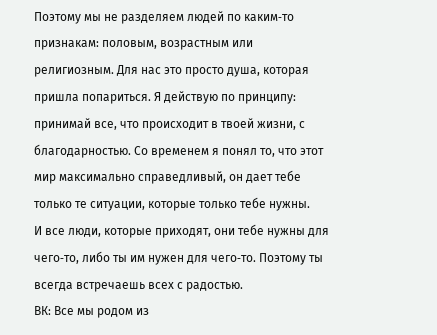Поэтому мы не разделяем людей по каким‑то признакам: половым, возрастным или религиозным. Для нас это просто душа, которая пришла попариться. Я действую по принципу: принимай все, что происходит в твоей жизни, с благодарностью. Со временем я понял то, что этот мир максимально справедливый, он дает тебе только те ситуации, которые только тебе нужны.
И все люди, которые приходят, они тебе нужны для чего‑то, либо ты им нужен для чего‑то. Поэтому ты всегда встречаешь всех с радостью.
ВК: Все мы родом из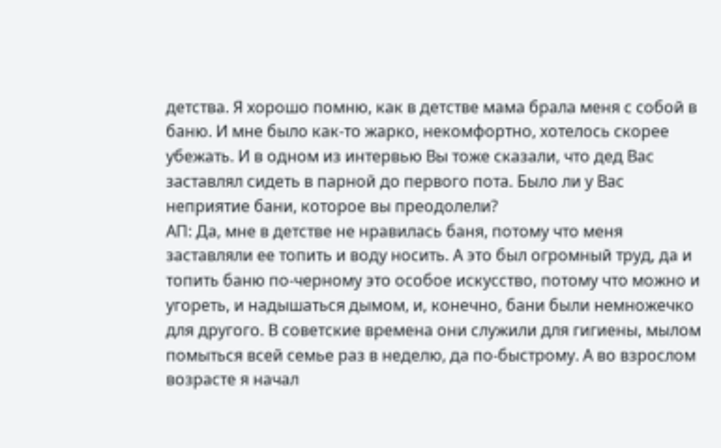детства. Я хорошо помню, как в детстве мама брала меня с собой в баню. И мне было как‑то жарко, некомфортно, хотелось скорее убежать. И в одном из интервью Вы тоже сказали, что дед Вас заставлял сидеть в парной до первого пота. Было ли у Вас неприятие бани, которое вы преодолели?
АП: Да, мне в детстве не нравилась баня, потому что меня заставляли ее топить и воду носить. А это был огромный труд, да и топить баню по-черному это особое искусство, потому что можно и угореть, и надышаться дымом, и, конечно, бани были немножечко для другого. В советские времена они служили для гигиены, мылом помыться всей семье раз в неделю, да по-быстрому. А во взрослом возрасте я начал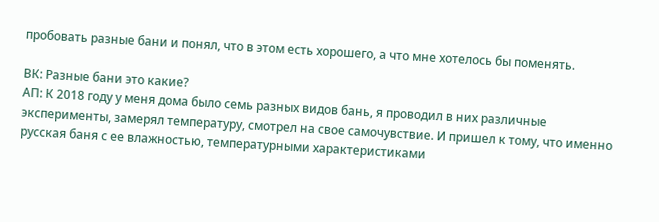пробовать разные бани и понял, что в этом есть хорошего, а что мне хотелось бы поменять.

ВК: Разные бани это какие?
АП: К 2018 году у меня дома было семь разных видов бань, я проводил в них различные эксперименты, замерял температуру, смотрел на свое самочувствие. И пришел к тому, что именно русская баня с ее влажностью, температурными характеристиками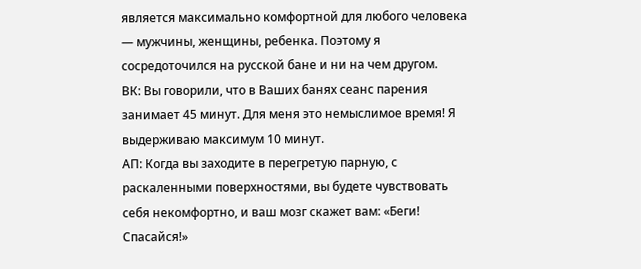является максимально комфортной для любого человека — мужчины, женщины, ребенка. Поэтому я сосредоточился на русской бане и ни на чем другом.
ВК: Вы говорили, что в Ваших банях сеанс парения занимает 45 минут. Для меня это немыслимое время! Я выдерживаю максимум 10 минут.
АП: Когда вы заходите в перегретую парную, с раскаленными поверхностями, вы будете чувствовать себя некомфортно, и ваш мозг скажет вам: «Беги! Спасайся!»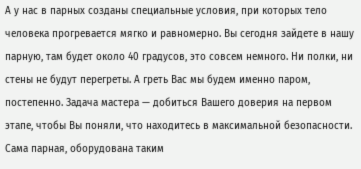А у нас в парных созданы специальные условия, при которых тело человека прогревается мягко и равномерно. Вы сегодня зайдете в нашу парную, там будет около 40 градусов, это совсем немного. Ни полки, ни стены не будут перегреты. А греть Вас мы будем именно паром, постепенно. Задача мастера — добиться Вашего доверия на первом этапе, чтобы Вы поняли, что находитесь в максимальной безопасности. Сама парная, оборудована таким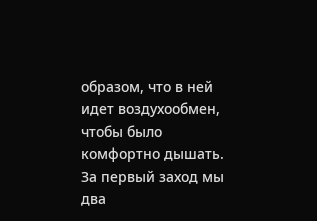образом, что в ней идет воздухообмен, чтобы было комфортно дышать. За первый заход мы два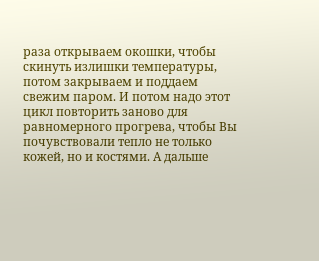раза открываем окошки, чтобы скинуть излишки температуры, потом закрываем и поддаем свежим паром. И потом надо этот цикл повторить заново для равномерного прогрева, чтобы Вы почувствовали тепло не только кожей, но и костями. А дальше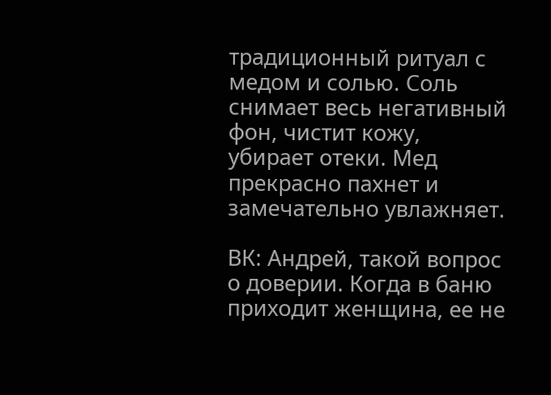традиционный ритуал с медом и солью. Соль снимает весь негативный фон, чистит кожу, убирает отеки. Мед прекрасно пахнет и замечательно увлажняет.

ВК: Андрей, такой вопрос о доверии. Когда в баню приходит женщина, ее не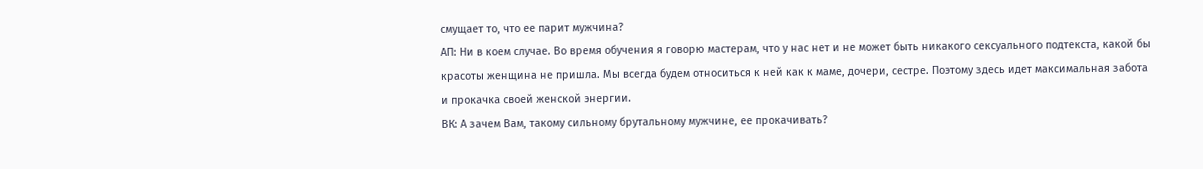смущает то, что ее парит мужчина?
АП: Ни в коем случае. Во время обучения я говорю мастерам, что у нас нет и не может быть никакого сексуального подтекста, какой бы красоты женщина не пришла. Мы всегда будем относиться к ней как к маме, дочери, сестре. Поэтому здесь идет максимальная забота и прокачка своей женской энергии.
ВК: А зачем Вам, такому сильному брутальному мужчине, ее прокачивать?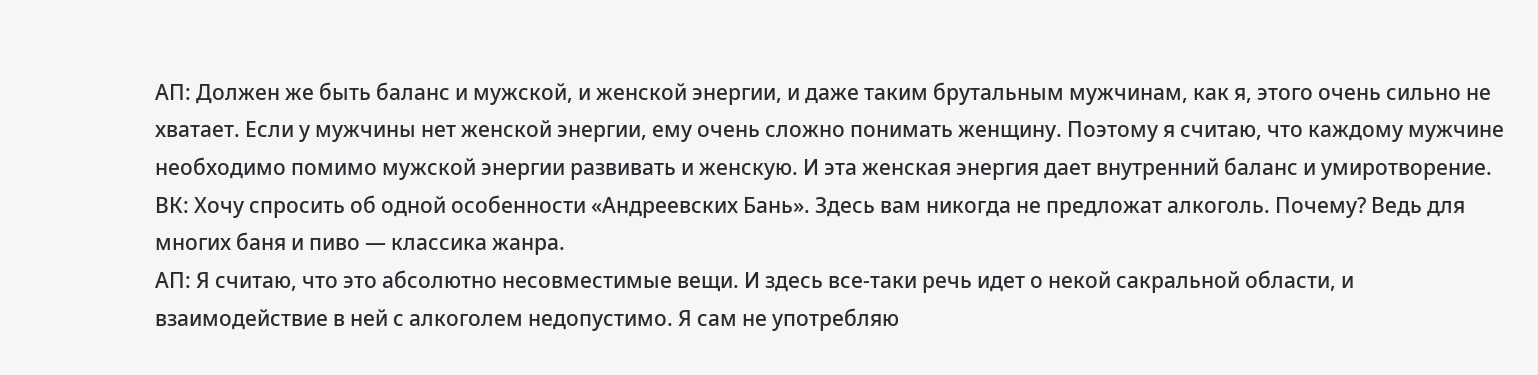АП: Должен же быть баланс и мужской, и женской энергии, и даже таким брутальным мужчинам, как я, этого очень сильно не хватает. Если у мужчины нет женской энергии, ему очень сложно понимать женщину. Поэтому я считаю, что каждому мужчине необходимо помимо мужской энергии развивать и женскую. И эта женская энергия дает внутренний баланс и умиротворение.
ВК: Хочу спросить об одной особенности «Андреевских Бань». Здесь вам никогда не предложат алкоголь. Почему? Ведь для многих баня и пиво — классика жанра.
АП: Я считаю, что это абсолютно несовместимые вещи. И здесь все‑таки речь идет о некой сакральной области, и взаимодействие в ней с алкоголем недопустимо. Я сам не употребляю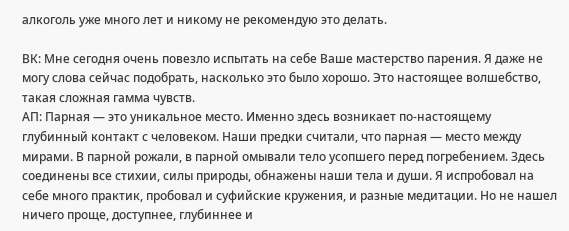алкоголь уже много лет и никому не рекомендую это делать.

ВК: Мне сегодня очень повезло испытать на себе Ваше мастерство парения. Я даже не могу слова сейчас подобрать, насколько это было хорошо. Это настоящее волшебство, такая сложная гамма чувств.
АП: Парная — это уникальное место. Именно здесь возникает по-настоящему глубинный контакт с человеком. Наши предки считали, что парная — место между мирами. В парной рожали, в парной омывали тело усопшего перед погребением. Здесь соединены все стихии, силы природы, обнажены наши тела и души. Я испробовал на себе много практик, пробовал и суфийские кружения, и разные медитации. Но не нашел ничего проще, доступнее, глубиннее и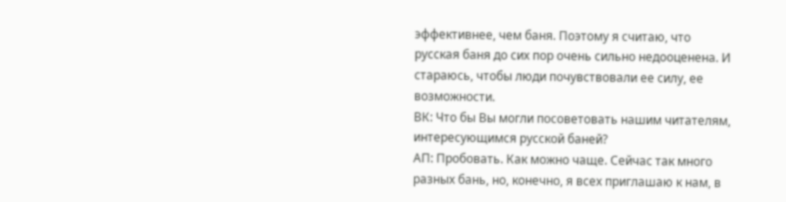эффективнее, чем баня. Поэтому я считаю, что русская баня до сих пор очень сильно недооценена. И стараюсь, чтобы люди почувствовали ее силу, ее возможности.
ВК: Что бы Вы могли посоветовать нашим читателям, интересующимся русской баней?
АП: Пробовать. Как можно чаще. Сейчас так много разных бань, но, конечно, я всех приглашаю к нам, в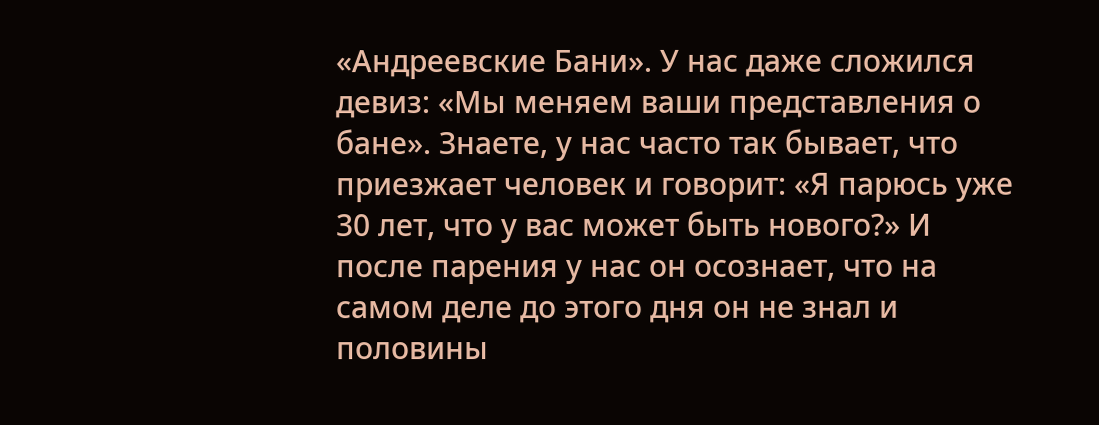«Андреевские Бани». У нас даже сложился девиз: «Мы меняем ваши представления о бане». Знаете, у нас часто так бывает, что приезжает человек и говорит: «Я парюсь уже 30 лет, что у вас может быть нового?» И после парения у нас он осознает, что на самом деле до этого дня он не знал и половины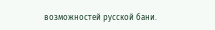возможностей русской бани.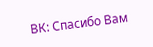ВК: Спасибо Вам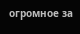огромное за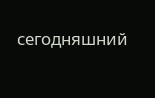сегодняшний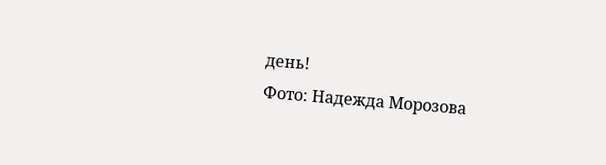день!
Фото: Надежда Морозова